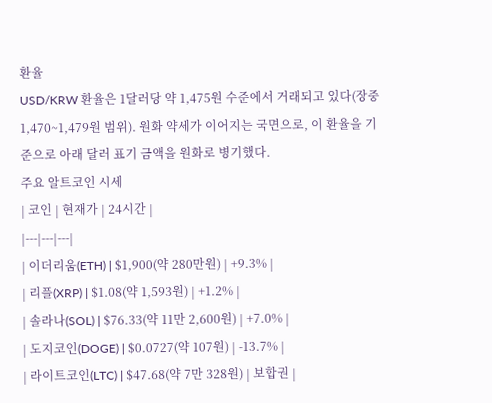환율
USD/KRW 환율은 1달러당 약 1,475원 수준에서 거래되고 있다(장중 1,470~1,479원 범위). 원화 약세가 이어지는 국면으로, 이 환율을 기준으로 아래 달러 표기 금액을 원화로 병기했다.
주요 알트코인 시세
| 코인 | 현재가 | 24시간 |
|---|---|---|
| 이더리움(ETH) | $1,900(약 280만원) | +9.3% |
| 리플(XRP) | $1.08(약 1,593원) | +1.2% |
| 솔라나(SOL) | $76.33(약 11만 2,600원) | +7.0% |
| 도지코인(DOGE) | $0.0727(약 107원) | -13.7% |
| 라이트코인(LTC) | $47.68(약 7만 328원) | 보합권 |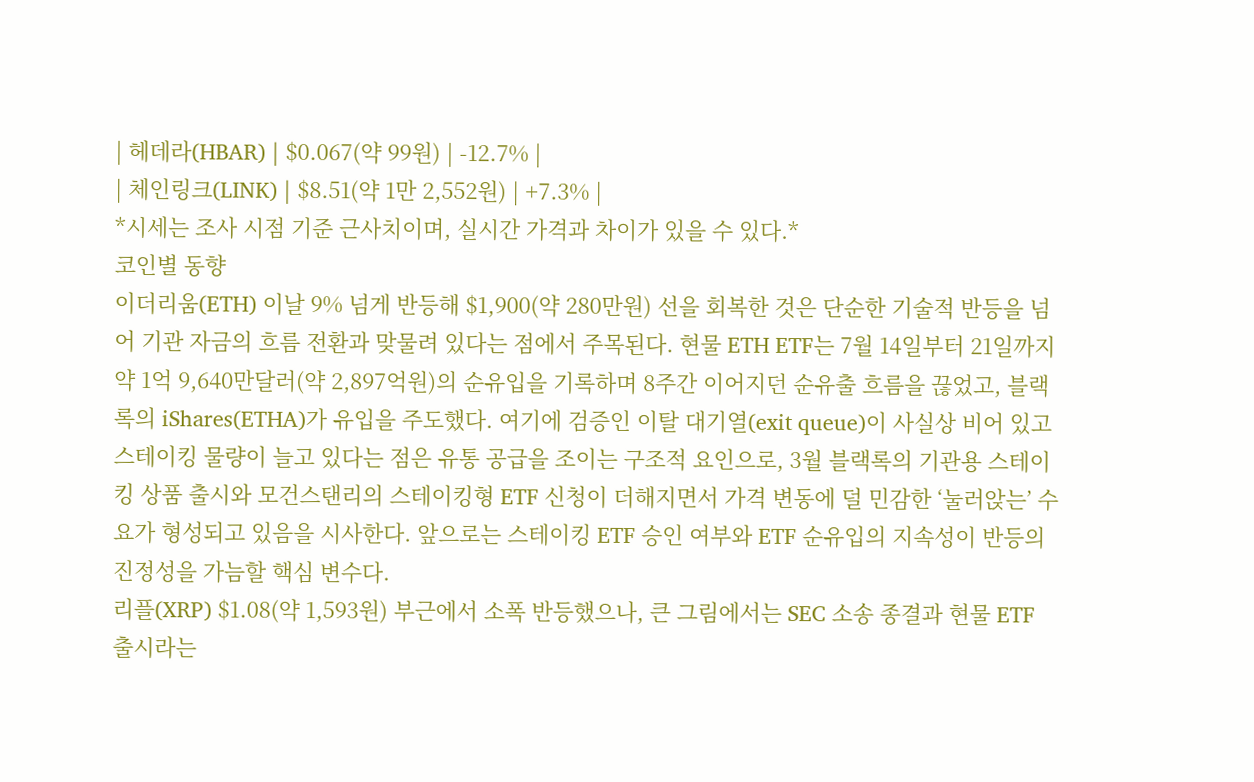| 헤데라(HBAR) | $0.067(약 99원) | -12.7% |
| 체인링크(LINK) | $8.51(약 1만 2,552원) | +7.3% |
*시세는 조사 시점 기준 근사치이며, 실시간 가격과 차이가 있을 수 있다.*
코인별 동향
이더리움(ETH) 이날 9% 넘게 반등해 $1,900(약 280만원) 선을 회복한 것은 단순한 기술적 반등을 넘어 기관 자금의 흐름 전환과 맞물려 있다는 점에서 주목된다. 현물 ETH ETF는 7월 14일부터 21일까지 약 1억 9,640만달러(약 2,897억원)의 순유입을 기록하며 8주간 이어지던 순유출 흐름을 끊었고, 블랙록의 iShares(ETHA)가 유입을 주도했다. 여기에 검증인 이탈 대기열(exit queue)이 사실상 비어 있고 스테이킹 물량이 늘고 있다는 점은 유통 공급을 조이는 구조적 요인으로, 3월 블랙록의 기관용 스테이킹 상품 출시와 모건스탠리의 스테이킹형 ETF 신청이 더해지면서 가격 변동에 덜 민감한 ‘눌러앉는’ 수요가 형성되고 있음을 시사한다. 앞으로는 스테이킹 ETF 승인 여부와 ETF 순유입의 지속성이 반등의 진정성을 가늠할 핵심 변수다.
리플(XRP) $1.08(약 1,593원) 부근에서 소폭 반등했으나, 큰 그림에서는 SEC 소송 종결과 현물 ETF 출시라는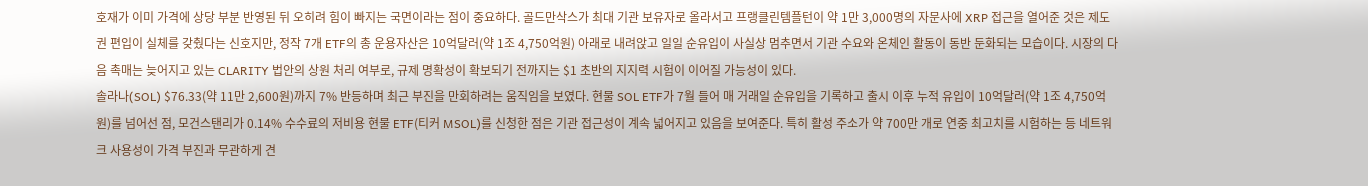호재가 이미 가격에 상당 부분 반영된 뒤 오히려 힘이 빠지는 국면이라는 점이 중요하다. 골드만삭스가 최대 기관 보유자로 올라서고 프랭클린템플턴이 약 1만 3,000명의 자문사에 XRP 접근을 열어준 것은 제도권 편입이 실체를 갖췄다는 신호지만, 정작 7개 ETF의 총 운용자산은 10억달러(약 1조 4,750억원) 아래로 내려앉고 일일 순유입이 사실상 멈추면서 기관 수요와 온체인 활동이 동반 둔화되는 모습이다. 시장의 다음 촉매는 늦어지고 있는 CLARITY 법안의 상원 처리 여부로, 규제 명확성이 확보되기 전까지는 $1 초반의 지지력 시험이 이어질 가능성이 있다.
솔라나(SOL) $76.33(약 11만 2,600원)까지 7% 반등하며 최근 부진을 만회하려는 움직임을 보였다. 현물 SOL ETF가 7월 들어 매 거래일 순유입을 기록하고 출시 이후 누적 유입이 10억달러(약 1조 4,750억원)를 넘어선 점, 모건스탠리가 0.14% 수수료의 저비용 현물 ETF(티커 MSOL)를 신청한 점은 기관 접근성이 계속 넓어지고 있음을 보여준다. 특히 활성 주소가 약 700만 개로 연중 최고치를 시험하는 등 네트워크 사용성이 가격 부진과 무관하게 견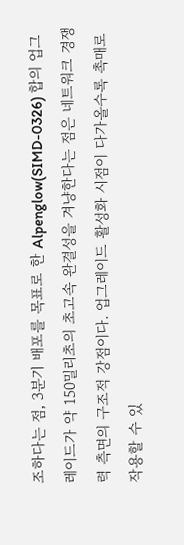조하다는 점, 3분기 배포를 목표로 한 Alpenglow(SIMD-0326) 합의 업그레이드가 약 150밀리초의 초고속 완결성을 겨냥한다는 점은 네트워크 경쟁력 측면의 구조적 강점이다. 업그레이드 활성화 시점이 다가올수록 촉매로 작용할 수 있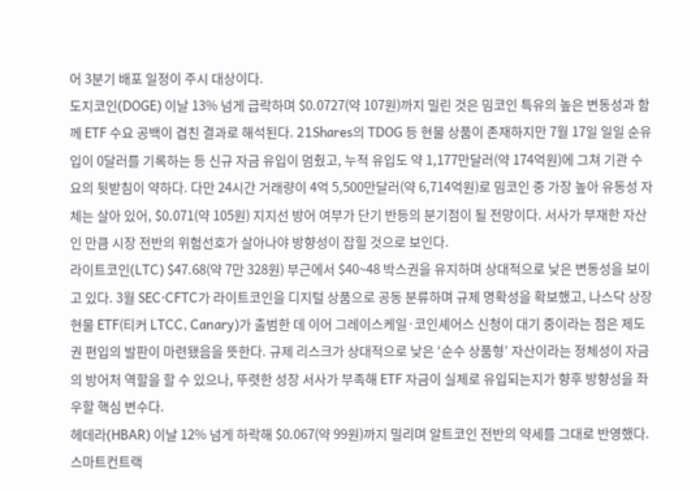어 3분기 배포 일정이 주시 대상이다.
도지코인(DOGE) 이날 13% 넘게 급락하며 $0.0727(약 107원)까지 밀린 것은 밈코인 특유의 높은 변동성과 함께 ETF 수요 공백이 겹친 결과로 해석된다. 21Shares의 TDOG 등 현물 상품이 존재하지만 7월 17일 일일 순유입이 0달러를 기록하는 등 신규 자금 유입이 멈췄고, 누적 유입도 약 1,177만달러(약 174억원)에 그쳐 기관 수요의 뒷받침이 약하다. 다만 24시간 거래량이 4억 5,500만달러(약 6,714억원)로 밈코인 중 가장 높아 유동성 자체는 살아 있어, $0.071(약 105원) 지지선 방어 여부가 단기 반등의 분기점이 될 전망이다. 서사가 부재한 자산인 만큼 시장 전반의 위험선호가 살아나야 방향성이 잡힐 것으로 보인다.
라이트코인(LTC) $47.68(약 7만 328원) 부근에서 $40~48 박스권을 유지하며 상대적으로 낮은 변동성을 보이고 있다. 3월 SEC·CFTC가 라이트코인을 디지털 상품으로 공동 분류하며 규제 명확성을 확보했고, 나스닥 상장 현물 ETF(티커 LTCC, Canary)가 출범한 데 이어 그레이스케일·코인셰어스 신청이 대기 중이라는 점은 제도권 편입의 발판이 마련됐음을 뜻한다. 규제 리스크가 상대적으로 낮은 ‘순수 상품형’ 자산이라는 정체성이 자금의 방어처 역할을 할 수 있으나, 뚜렷한 성장 서사가 부족해 ETF 자금이 실제로 유입되는지가 향후 방향성을 좌우할 핵심 변수다.
헤데라(HBAR) 이날 12% 넘게 하락해 $0.067(약 99원)까지 밀리며 알트코인 전반의 약세를 그대로 반영했다. 스마트컨트랙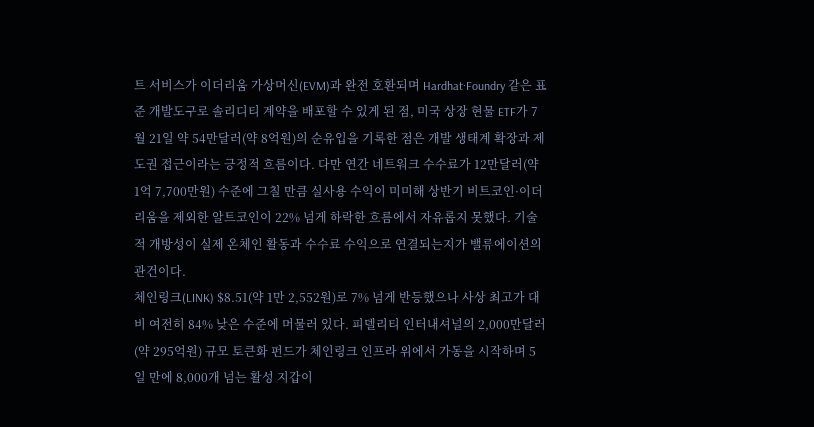트 서비스가 이더리움 가상머신(EVM)과 완전 호환되며 Hardhat·Foundry 같은 표준 개발도구로 솔리디티 계약을 배포할 수 있게 된 점, 미국 상장 현물 ETF가 7월 21일 약 54만달러(약 8억원)의 순유입을 기록한 점은 개발 생태계 확장과 제도권 접근이라는 긍정적 흐름이다. 다만 연간 네트워크 수수료가 12만달러(약 1억 7,700만원) 수준에 그칠 만큼 실사용 수익이 미미해 상반기 비트코인·이더리움을 제외한 알트코인이 22% 넘게 하락한 흐름에서 자유롭지 못했다. 기술적 개방성이 실제 온체인 활동과 수수료 수익으로 연결되는지가 밸류에이션의 관건이다.
체인링크(LINK) $8.51(약 1만 2,552원)로 7% 넘게 반등했으나 사상 최고가 대비 여전히 84% 낮은 수준에 머물러 있다. 피델리티 인터내셔널의 2,000만달러(약 295억원) 규모 토큰화 펀드가 체인링크 인프라 위에서 가동을 시작하며 5일 만에 8,000개 넘는 활성 지갑이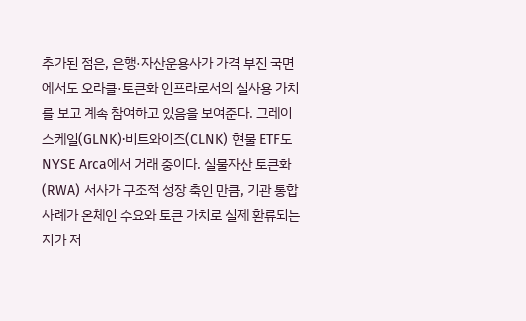추가된 점은, 은행·자산운용사가 가격 부진 국면에서도 오라클·토큰화 인프라로서의 실사용 가치를 보고 계속 참여하고 있음을 보여준다. 그레이스케일(GLNK)·비트와이즈(CLNK) 현물 ETF도 NYSE Arca에서 거래 중이다. 실물자산 토큰화(RWA) 서사가 구조적 성장 축인 만큼, 기관 통합 사례가 온체인 수요와 토큰 가치로 실제 환류되는지가 저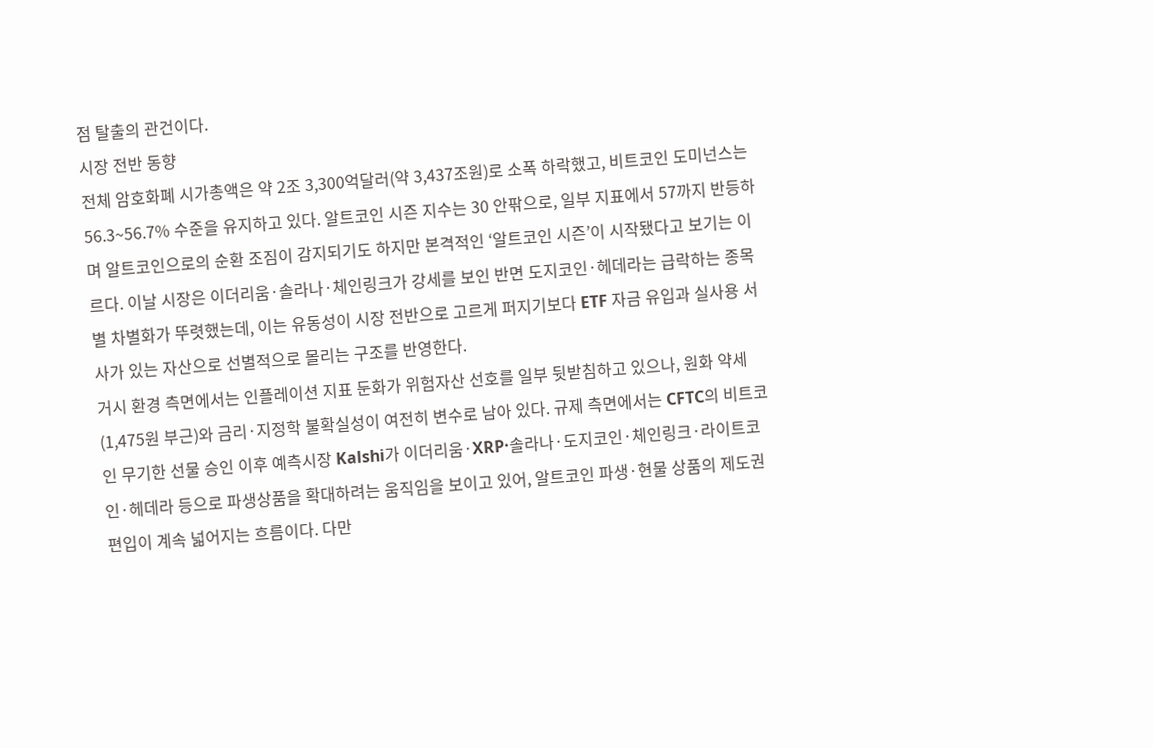점 탈출의 관건이다.
시장 전반 동향
전체 암호화폐 시가총액은 약 2조 3,300억달러(약 3,437조원)로 소폭 하락했고, 비트코인 도미넌스는 56.3~56.7% 수준을 유지하고 있다. 알트코인 시즌 지수는 30 안팎으로, 일부 지표에서 57까지 반등하며 알트코인으로의 순환 조짐이 감지되기도 하지만 본격적인 ‘알트코인 시즌’이 시작됐다고 보기는 이르다. 이날 시장은 이더리움·솔라나·체인링크가 강세를 보인 반면 도지코인·헤데라는 급락하는 종목별 차별화가 뚜렷했는데, 이는 유동성이 시장 전반으로 고르게 퍼지기보다 ETF 자금 유입과 실사용 서사가 있는 자산으로 선별적으로 몰리는 구조를 반영한다.
거시 환경 측면에서는 인플레이션 지표 둔화가 위험자산 선호를 일부 뒷받침하고 있으나, 원화 약세(1,475원 부근)와 금리·지정학 불확실성이 여전히 변수로 남아 있다. 규제 측면에서는 CFTC의 비트코인 무기한 선물 승인 이후 예측시장 Kalshi가 이더리움·XRP·솔라나·도지코인·체인링크·라이트코인·헤데라 등으로 파생상품을 확대하려는 움직임을 보이고 있어, 알트코인 파생·현물 상품의 제도권 편입이 계속 넓어지는 흐름이다. 다만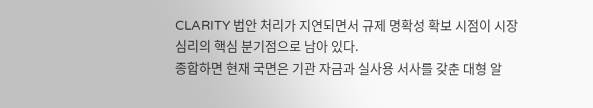CLARITY 법안 처리가 지연되면서 규제 명확성 확보 시점이 시장 심리의 핵심 분기점으로 남아 있다.
종합하면 현재 국면은 기관 자금과 실사용 서사를 갖춘 대형 알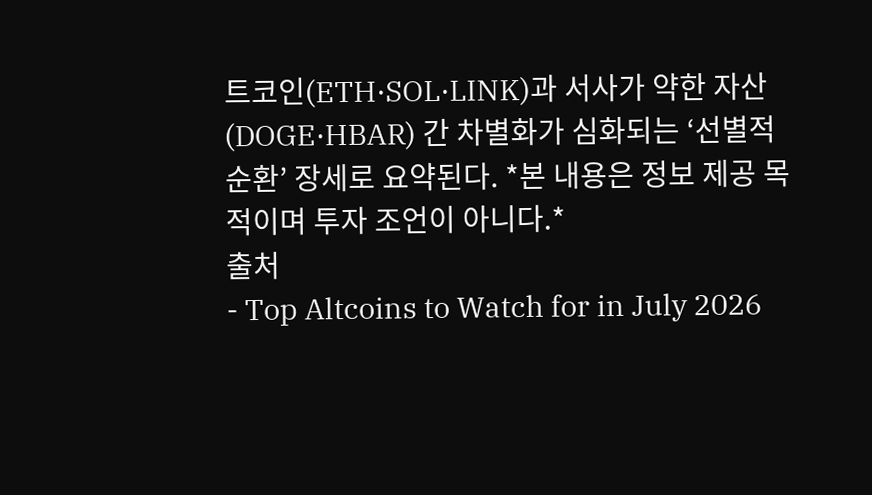트코인(ETH·SOL·LINK)과 서사가 약한 자산(DOGE·HBAR) 간 차별화가 심화되는 ‘선별적 순환’ 장세로 요약된다. *본 내용은 정보 제공 목적이며 투자 조언이 아니다.*
출처
- Top Altcoins to Watch for in July 2026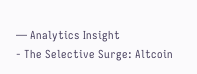— Analytics Insight
- The Selective Surge: Altcoin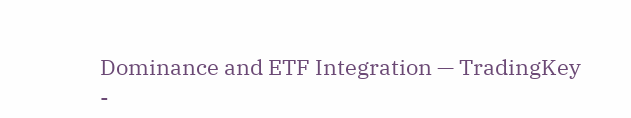Dominance and ETF Integration — TradingKey
-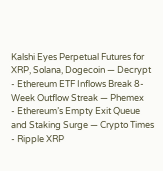Kalshi Eyes Perpetual Futures for XRP, Solana, Dogecoin — Decrypt
- Ethereum ETF Inflows Break 8-Week Outflow Streak — Phemex
- Ethereum’s Empty Exit Queue and Staking Surge — Crypto Times
- Ripple XRP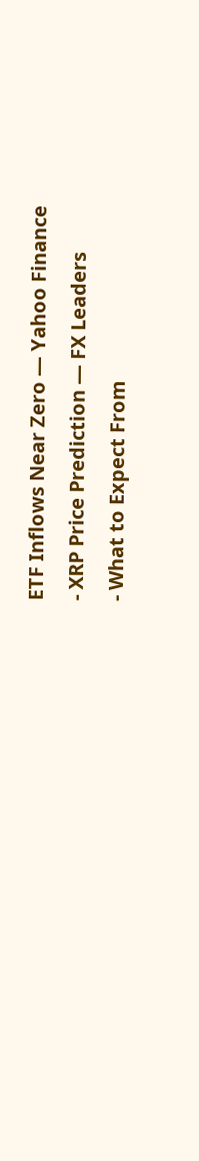ETF Inflows Near Zero — Yahoo Finance
- XRP Price Prediction — FX Leaders
- What to Expect From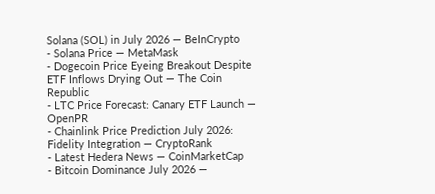Solana (SOL) in July 2026 — BeInCrypto
- Solana Price — MetaMask
- Dogecoin Price Eyeing Breakout Despite ETF Inflows Drying Out — The Coin Republic
- LTC Price Forecast: Canary ETF Launch — OpenPR
- Chainlink Price Prediction July 2026: Fidelity Integration — CryptoRank
- Latest Hedera News — CoinMarketCap
- Bitcoin Dominance July 2026 —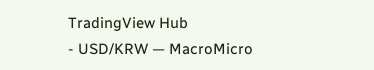TradingView Hub
- USD/KRW — MacroMicro